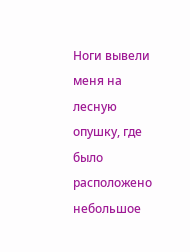Ноги вывели меня на лесную опушку, где было расположено небольшое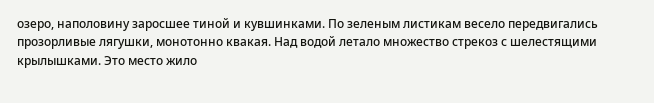озеро, наполовину заросшее тиной и кувшинками. По зеленым листикам весело передвигались прозорливые лягушки, монотонно квакая. Над водой летало множество стрекоз с шелестящими крылышками. Это место жило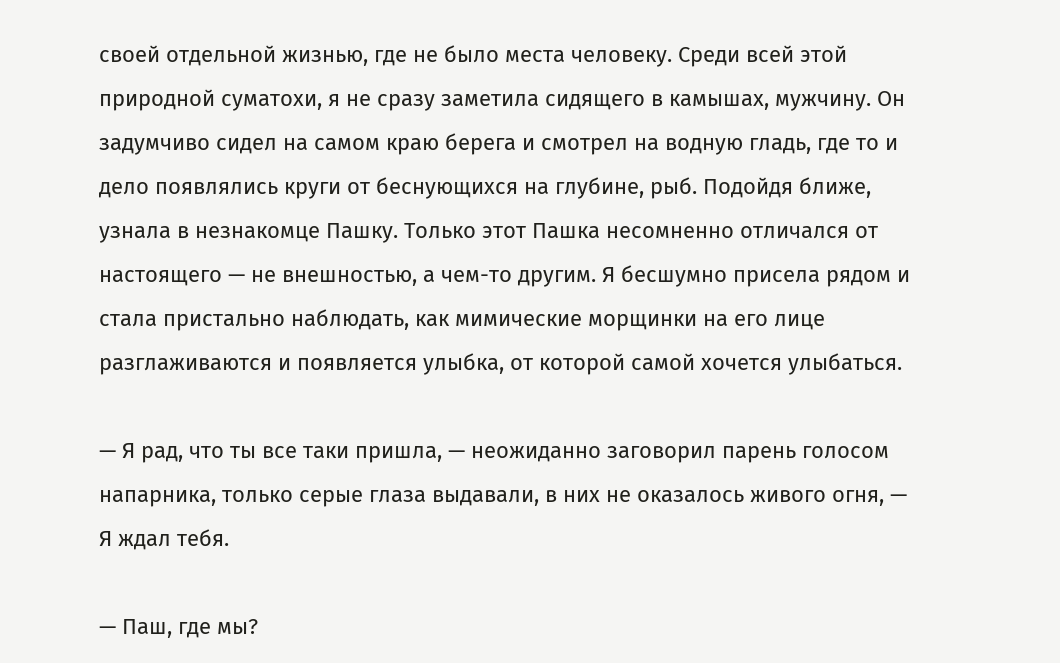своей отдельной жизнью, где не было места человеку. Среди всей этой природной суматохи, я не сразу заметила сидящего в камышах, мужчину. Он задумчиво сидел на самом краю берега и смотрел на водную гладь, где то и дело появлялись круги от беснующихся на глубине, рыб. Подойдя ближе, узнала в незнакомце Пашку. Только этот Пашка несомненно отличался от настоящего — не внешностью, а чем-то другим. Я бесшумно присела рядом и стала пристально наблюдать, как мимические морщинки на его лице разглаживаются и появляется улыбка, от которой самой хочется улыбаться.

— Я рад, что ты все таки пришла, — неожиданно заговорил парень голосом напарника, только серые глаза выдавали, в них не оказалось живого огня, — Я ждал тебя.

— Паш, где мы?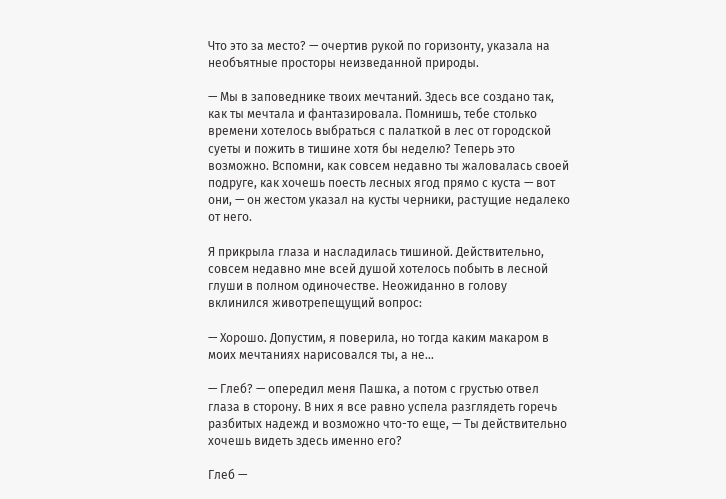Что это за место? — очертив рукой по горизонту, указала на необъятные просторы неизведанной природы.

— Мы в заповеднике твоих мечтаний. Здесь все создано так, как ты мечтала и фантазировала. Помнишь, тебе столько времени хотелось выбраться с палаткой в лес от городской суеты и пожить в тишине хотя бы неделю? Теперь это возможно. Вспомни, как совсем недавно ты жаловалась своей подруге, как хочешь поесть лесных ягод прямо с куста — вот они, — он жестом указал на кусты черники, растущие недалеко от него.

Я прикрыла глаза и насладилась тишиной. Действительно, совсем недавно мне всей душой хотелось побыть в лесной глуши в полном одиночестве. Неожиданно в голову вклинился животрепещущий вопрос:

— Хорошо. Допустим, я поверила, но тогда каким макаром в моих мечтаниях нарисовался ты, а не…

— Глеб? — опередил меня Пашка, а потом с грустью отвел глаза в сторону. В них я все равно успела разглядеть горечь разбитых надежд и возможно что-то еще, — Ты действительно хочешь видеть здесь именно его?

Глеб —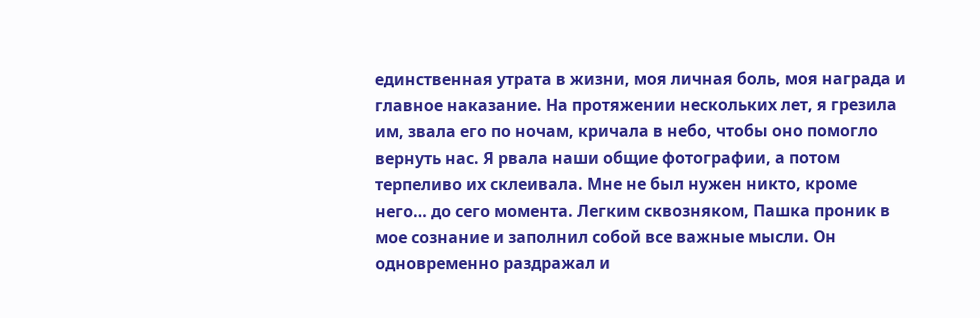единственная утрата в жизни, моя личная боль, моя награда и главное наказание. На протяжении нескольких лет, я грезила им, звала его по ночам, кричала в небо, чтобы оно помогло вернуть нас. Я рвала наши общие фотографии, а потом терпеливо их склеивала. Мне не был нужен никто, кроме него… до сего момента. Легким сквозняком, Пашка проник в мое сознание и заполнил собой все важные мысли. Он одновременно раздражал и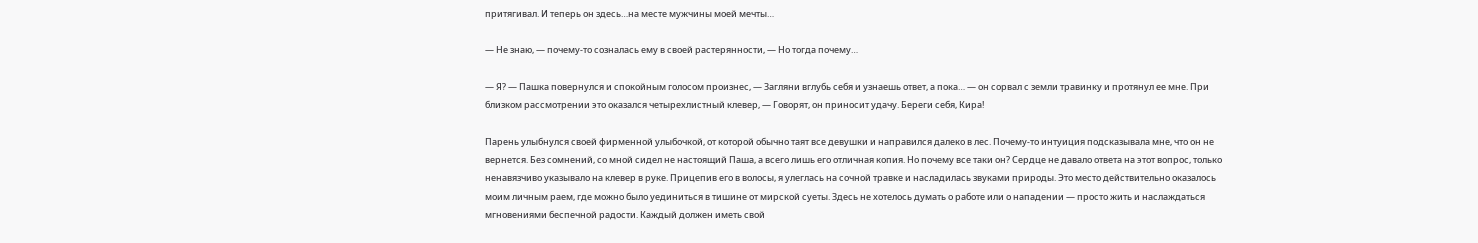притягивал. И теперь он здесь…на месте мужчины моей мечты…

— Не знаю, — почему-то созналась ему в своей растерянности, — Но тогда почему…

— Я? — Пашка повернулся и спокойным голосом произнес, — Загляни вглубь себя и узнаешь ответ, а пока… — он сорвал с земли травинку и протянул ее мне. При близком рассмотрении это оказался четырехлистный клевер, — Говорят, он приносит удачу. Береги себя, Кира!

Парень улыбнулся своей фирменной улыбочкой, от которой обычно таят все девушки и направился далеко в лес. Почему-то интуиция подсказывала мне, что он не вернется. Без сомнений, со мной сидел не настоящий Паша, а всего лишь его отличная копия. Но почему все таки он? Сердце не давало ответа на этот вопрос, только ненавязчиво указывало на клевер в руке. Прицепив его в волосы, я улеглась на сочной травке и насладилась звуками природы. Это место действительно оказалось моим личным раем, где можно было уединиться в тишине от мирской суеты. Здесь не хотелось думать о работе или о нападении — просто жить и наслаждаться мгновениями беспечной радости. Каждый должен иметь свой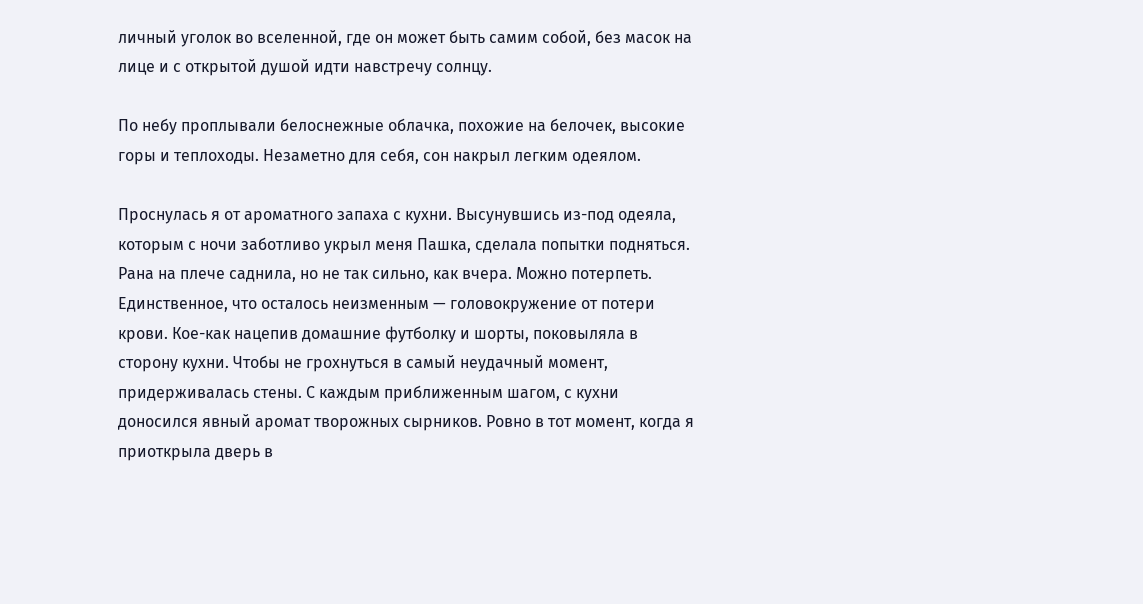личный уголок во вселенной, где он может быть самим собой, без масок на лице и с открытой душой идти навстречу солнцу.

По небу проплывали белоснежные облачка, похожие на белочек, высокие горы и теплоходы. Незаметно для себя, сон накрыл легким одеялом.

Проснулась я от ароматного запаха с кухни. Высунувшись из-под одеяла, которым с ночи заботливо укрыл меня Пашка, сделала попытки подняться. Рана на плече саднила, но не так сильно, как вчера. Можно потерпеть. Единственное, что осталось неизменным — головокружение от потери крови. Кое-как нацепив домашние футболку и шорты, поковыляла в сторону кухни. Чтобы не грохнуться в самый неудачный момент, придерживалась стены. С каждым приближенным шагом, с кухни доносился явный аромат творожных сырников. Ровно в тот момент, когда я приоткрыла дверь в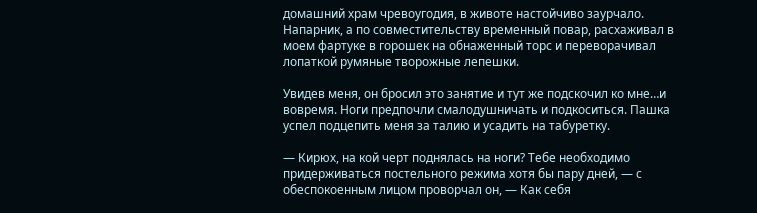домашний храм чревоугодия, в животе настойчиво заурчало. Напарник, а по совместительству временный повар, расхаживал в моем фартуке в горошек на обнаженный торс и переворачивал лопаткой румяные творожные лепешки.

Увидев меня, он бросил это занятие и тут же подскочил ко мне…и вовремя. Ноги предпочли смалодушничать и подкоситься. Пашка успел подцепить меня за талию и усадить на табуретку.

— Кирюх, на кой черт поднялась на ноги? Тебе необходимо придерживаться постельного режима хотя бы пару дней, — с обеспокоенным лицом проворчал он, — Как себя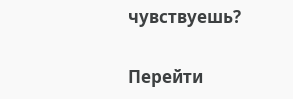чувствуешь?

Перейти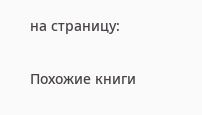на страницу:

Похожие книги